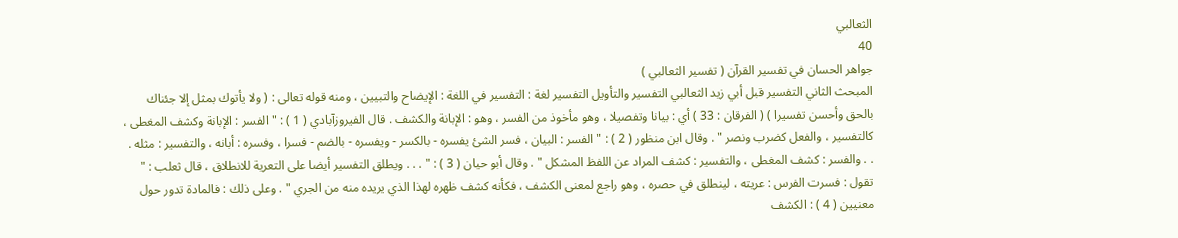الثعالبي
40
جواهر الحسان في تفسير القرآن ( تفسير الثعالبي )
المبحث الثاني التفسير قبل أبي زيد الثعالبي التفسير والتأويل التفسير لغة : التفسير في اللغة : الإيضاح والتبيين ، ومنه قوله تعالى : ( ولا يأتوك بمثل إلا جئناك بالحق وأحسن تفسيرا ) ( الفرقان : 33 ) أي : بيانا وتفصيلا ، وهو مأخوذ من الفسر ، وهو : الإبانة والكشف . قال الفيروزآبادي ( 1 ) : " الفسر : الإبانة وكشف المغطى ، كالتفسير ، والفعل كضرب ونصر " . وقال ابن منظور ( 2 ) : " الفسر : البيان ، فسر الشئ يفسره - بالكسر - ويفسره - بالضم - فسرا ، وفسره : أبانه ، والتفسير : مثله . . . والفسر : كشف المغطى ، والتفسير : كشف المراد عن اللفظ المشكل " . وقال أبو حيان ( 3 ) : " . . . ويطلق التفسير أيضا على التعرية للانطلاق ، قال ثعلب : " تقول : فسرت الفرس : عريته ، لينطلق في حصره ، وهو راجع لمعنى الكشف ، فكأنه كشف ظهره لهذا الذي يريده منه من الجري " . وعلى ذلك : فالمادة تدور حول معنيين ( 4 ) : الكشف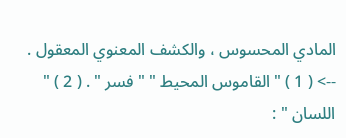المادي المحسوس ، والكشف المعنوي المعقول .
--> ( 1 ) " القاموس المحيط " " فسر " . ( 2 ) " اللسان " :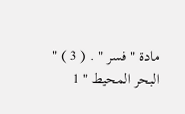مادة " فسر " . ( 3 ) " البحر المحيط " 1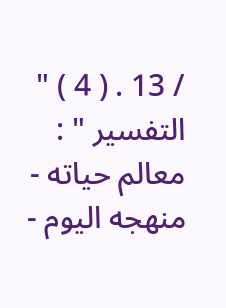/ 13 . ( 4 ) " التفسير " : معالم حياته - منهجه اليوم -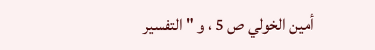أمين الخولي ص 5 ، و " التفسير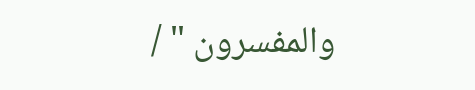والمفسرون " /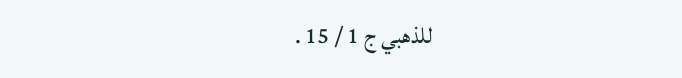للذهبي ج 1 / 15 .